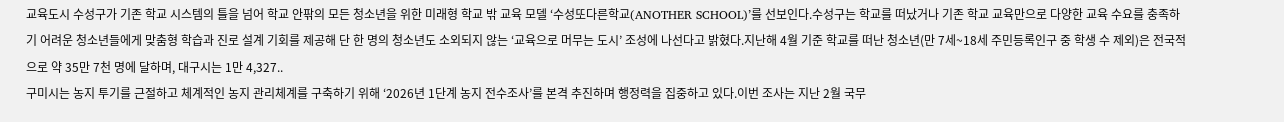교육도시 수성구가 기존 학교 시스템의 틀을 넘어 학교 안팎의 모든 청소년을 위한 미래형 학교 밖 교육 모델 ‘수성또다른학교(ANOTHER SCHOOL)’를 선보인다.수성구는 학교를 떠났거나 기존 학교 교육만으로 다양한 교육 수요를 충족하기 어려운 청소년들에게 맞춤형 학습과 진로 설계 기회를 제공해 단 한 명의 청소년도 소외되지 않는 ‘교육으로 머무는 도시’ 조성에 나선다고 밝혔다.지난해 4월 기준 학교를 떠난 청소년(만 7세~18세 주민등록인구 중 학생 수 제외)은 전국적으로 약 35만 7천 명에 달하며, 대구시는 1만 4,327..
구미시는 농지 투기를 근절하고 체계적인 농지 관리체계를 구축하기 위해 ‘2026년 1단계 농지 전수조사’를 본격 추진하며 행정력을 집중하고 있다.이번 조사는 지난 2월 국무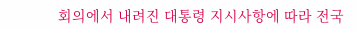회의에서 내려진 대통령 지시사항에 따라 전국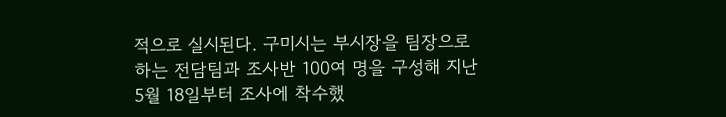적으로 실시된다. 구미시는 부시장을 팀장으로 하는 전담팀과 조사반 100여 명을 구성해 지난 5월 18일부터 조사에 착수했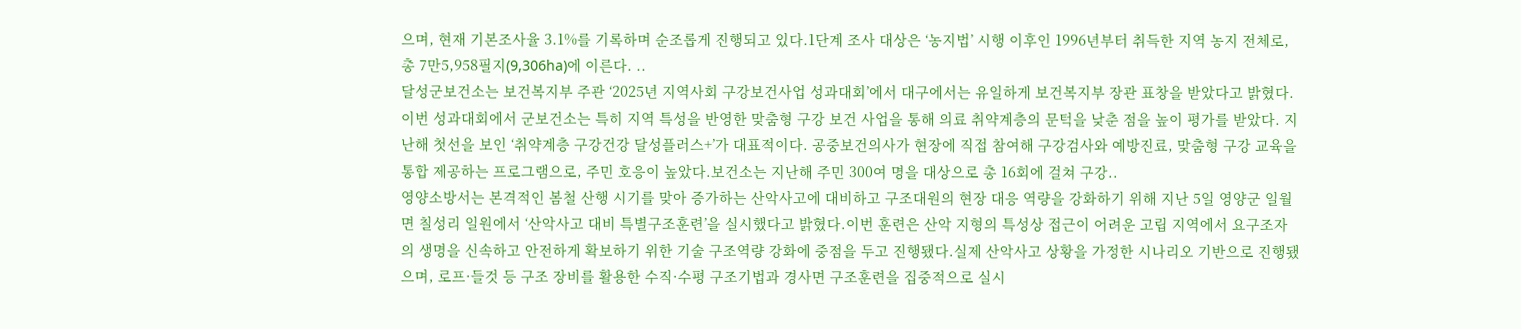으며, 현재 기본조사율 3.1%를 기록하며 순조롭게 진행되고 있다.1단계 조사 대상은 ‘농지법’ 시행 이후인 1996년부터 취득한 지역 농지 전체로, 총 7만5,958필지(9,306ha)에 이른다. ..
달성군보건소는 보건복지부 주관 ‘2025년 지역사회 구강보건사업 성과대회’에서 대구에서는 유일하게 보건복지부 장관 표창을 받았다고 밝혔다.이번 성과대회에서 군보건소는 특히 지역 특성을 반영한 맞춤형 구강 보건 사업을 통해 의료 취약계층의 문턱을 낮춘 점을 높이 평가를 받았다. 지난해 첫선을 보인 ‘취약계층 구강건강 달성플러스+’가 대표적이다. 공중보건의사가 현장에 직접 참여해 구강검사와 예방진료, 맞춤형 구강 교육을 통합 제공하는 프로그램으로, 주민 호응이 높았다.보건소는 지난해 주민 300여 명을 대상으로 총 16회에 걸쳐 구강..
영양소방서는 본격적인 봄철 산행 시기를 맞아 증가하는 산악사고에 대비하고 구조대원의 현장 대응 역량을 강화하기 위해 지난 5일 영양군 일월면 칠성리 일원에서 ‘산악사고 대비 특별구조훈련’을 실시했다고 밝혔다.이번 훈련은 산악 지형의 특성상 접근이 어려운 고립 지역에서 요구조자의 생명을 신속하고 안전하게 확보하기 위한 기술 구조역량 강화에 중점을 두고 진행됐다.실제 산악사고 상황을 가정한 시나리오 기반으로 진행됐으며, 로프·들것 등 구조 장비를 활용한 수직·수평 구조기법과 경사면 구조훈련을 집중적으로 실시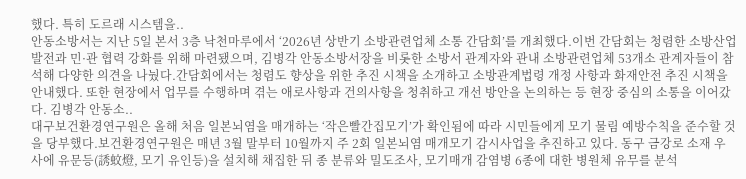했다. 특히 도르래 시스템을..
안동소방서는 지난 5일 본서 3층 낙천마루에서 ‘2026년 상반기 소방관련업체 소통 간담회’를 개최했다.이번 간담회는 청렴한 소방산업 발전과 민·관 협력 강화를 위해 마련됐으며, 김병각 안동소방서장을 비롯한 소방서 관계자와 관내 소방관련업체 53개소 관계자들이 참석해 다양한 의견을 나눴다.간담회에서는 청렴도 향상을 위한 추진 시책을 소개하고 소방관계법령 개정 사항과 화재안전 추진 시책을 안내했다. 또한 현장에서 업무를 수행하며 겪는 애로사항과 건의사항을 청취하고 개선 방안을 논의하는 등 현장 중심의 소통을 이어갔다. 김병각 안동소..
대구보건환경연구원은 올해 처음 일본뇌염을 매개하는 ‘작은빨간집모기’가 확인됨에 따라 시민들에게 모기 물림 예방수칙을 준수할 것을 당부했다.보건환경연구원은 매년 3월 말부터 10월까지 주 2회 일본뇌염 매개모기 감시사업을 추진하고 있다. 동구 금강로 소재 우사에 유문등(誘蚊燈, 모기 유인등)을 설치해 채집한 뒤 종 분류와 밀도조사, 모기매개 감염병 6종에 대한 병원체 유무를 분석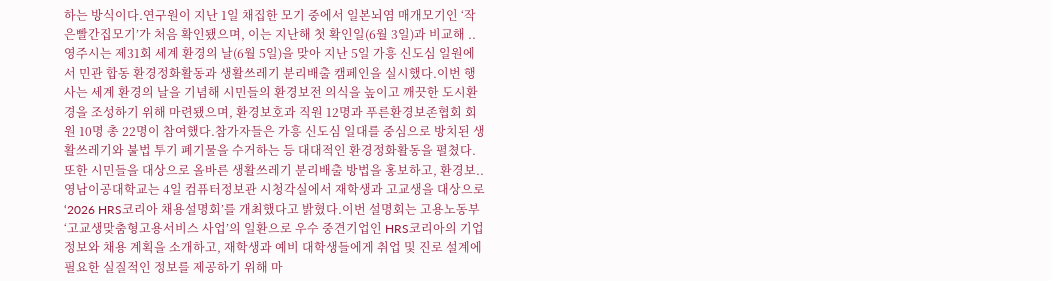하는 방식이다.연구원이 지난 1일 채집한 모기 중에서 일본뇌염 매개모기인 ‘작은빨간집모기’가 처음 확인됐으며, 이는 지난해 첫 확인일(6월 3일)과 비교해 ..
영주시는 제31회 세계 환경의 날(6월 5일)을 맞아 지난 5일 가흥 신도심 일원에서 민관 합동 환경정화활동과 생활쓰레기 분리배출 캠페인을 실시했다.이번 행사는 세계 환경의 날을 기념해 시민들의 환경보전 의식을 높이고 깨끗한 도시환경을 조성하기 위해 마련됐으며, 환경보호과 직원 12명과 푸른환경보존협회 회원 10명 총 22명이 참여했다.참가자들은 가흥 신도심 일대를 중심으로 방치된 생활쓰레기와 불법 투기 폐기물을 수거하는 등 대대적인 환경정화활동을 펼쳤다. 또한 시민들을 대상으로 올바른 생활쓰레기 분리배출 방법을 홍보하고, 환경보..
영남이공대학교는 4일 컴퓨터정보관 시청각실에서 재학생과 고교생을 대상으로 ‘2026 HRS코리아 채용설명회’를 개최했다고 밝혔다.이번 설명회는 고용노동부 ‘고교생맞춤형고용서비스 사업’의 일환으로 우수 중견기업인 HRS코리아의 기업 정보와 채용 계획을 소개하고, 재학생과 예비 대학생들에게 취업 및 진로 설계에 필요한 실질적인 정보를 제공하기 위해 마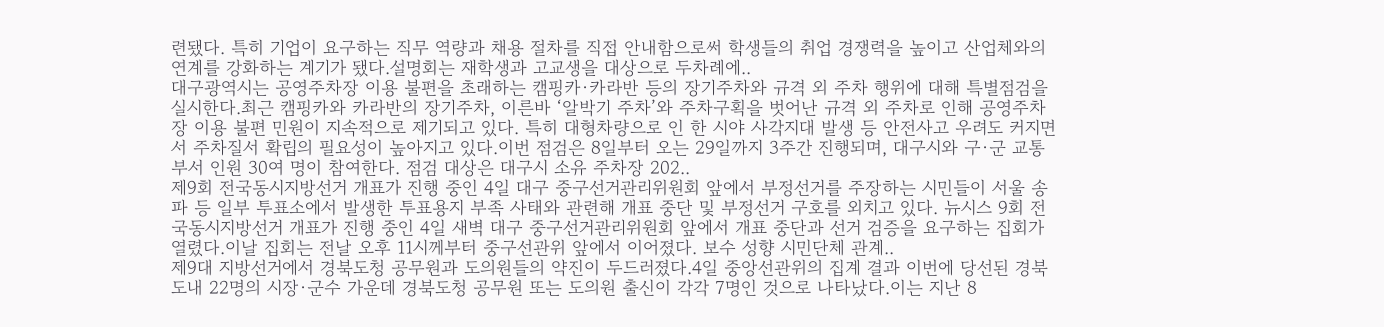련됐다. 특히 기업이 요구하는 직무 역량과 채용 절차를 직접 안내함으로써 학생들의 취업 경쟁력을 높이고 산업체와의 연계를 강화하는 계기가 됐다.설명회는 재학생과 고교생을 대상으로 두차례에..
대구광역시는 공영주차장 이용 불편을 초래하는 캠핑카·카라반 등의 장기주차와 규격 외 주차 행위에 대해 특별점검을 실시한다.최근 캠핑카와 카라반의 장기주차, 이른바 ‘알박기 주차’와 주차구획을 벗어난 규격 외 주차로 인해 공영주차장 이용 불편 민원이 지속적으로 제기되고 있다. 특히 대형차량으로 인 한 시야 사각지대 발생 등 안전사고 우려도 커지면서 주차질서 확립의 필요성이 높아지고 있다.이번 점검은 8일부터 오는 29일까지 3주간 진행되며, 대구시와 구·군 교통부서 인원 30여 명이 참여한다. 점검 대상은 대구시 소유 주차장 202..
제9회 전국동시지방선거 개표가 진행 중인 4일 대구 중구선거관리위원회 앞에서 부정선거를 주장하는 시민들이 서울 송파 등 일부 투표소에서 발생한 투표용지 부족 사태와 관련해 개표 중단 및 부정선거 구호를 외치고 있다. 뉴시스 9회 전국동시지방선거 개표가 진행 중인 4일 새벽 대구 중구선거관리위원회 앞에서 개표 중단과 선거 검증을 요구하는 집회가 열렸다.이날 집회는 전날 오후 11시께부터 중구선관위 앞에서 이어졌다. 보수 성향 시민단체 관계..
제9대 지방선거에서 경북도청 공무원과 도의원들의 약진이 두드러졌다.4일 중앙선관위의 집계 결과 이번에 당선된 경북도내 22명의 시장·군수 가운데 경북도청 공무원 또는 도의원 출신이 각각 7명인 것으로 나타났다.이는 지난 8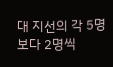대 지선의 각 5명보다 2명씩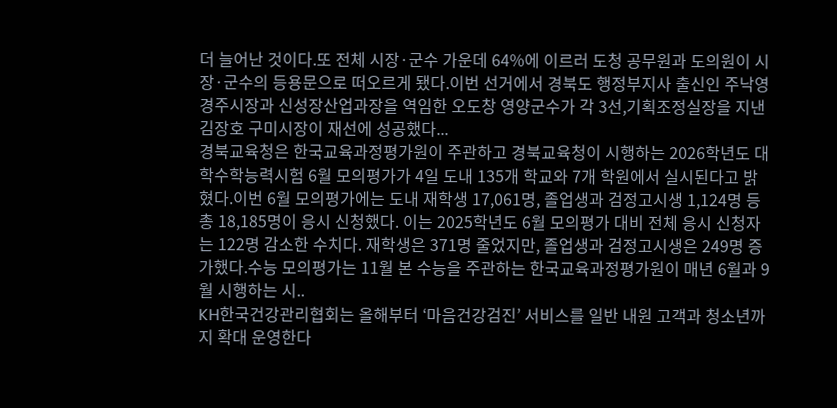더 늘어난 것이다.또 전체 시장·군수 가운데 64%에 이르러 도청 공무원과 도의원이 시장·군수의 등용문으로 떠오르게 됐다.이번 선거에서 경북도 행정부지사 출신인 주낙영 경주시장과 신성장산업과장을 역임한 오도창 영양군수가 각 3선,기획조정실장을 지낸 김장호 구미시장이 재선에 성공했다...
경북교육청은 한국교육과정평가원이 주관하고 경북교육청이 시행하는 2026학년도 대학수학능력시험 6월 모의평가가 4일 도내 135개 학교와 7개 학원에서 실시된다고 밝혔다.이번 6월 모의평가에는 도내 재학생 17,061명, 졸업생과 검정고시생 1,124명 등 총 18,185명이 응시 신청했다. 이는 2025학년도 6월 모의평가 대비 전체 응시 신청자는 122명 감소한 수치다. 재학생은 371명 줄었지만, 졸업생과 검정고시생은 249명 증가했다.수능 모의평가는 11월 본 수능을 주관하는 한국교육과정평가원이 매년 6월과 9월 시행하는 시..
KH한국건강관리협회는 올해부터 ‘마음건강검진’ 서비스를 일반 내원 고객과 청소년까지 확대 운영한다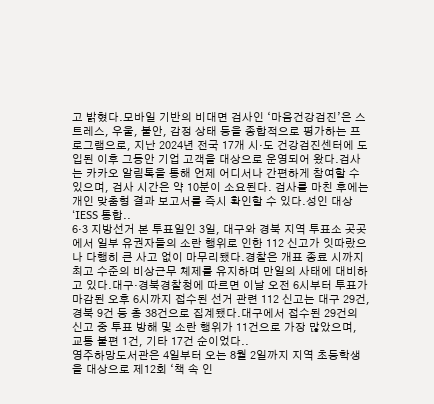고 밝혔다.모바일 기반의 비대면 검사인 ‘마음건강검진’은 스트레스, 우울, 불안, 감정 상태 등을 종합적으로 평가하는 프로그램으로, 지난 2024년 전국 17개 시·도 건강검진센터에 도입된 이후 그동안 기업 고객을 대상으로 운영되어 왔다.검사는 카카오 알림톡을 통해 언제 어디서나 간편하게 참여할 수 있으며, 검사 시간은 약 10분이 소요된다. 검사를 마친 후에는 개인 맞춤형 결과 보고서를 즉시 확인할 수 있다.성인 대상 ‘IESS 통합..
6·3 지방선거 본 투표일인 3일, 대구와 경북 지역 투표소 곳곳에서 일부 유권자들의 소란 행위로 인한 112 신고가 잇따랐으나 다행히 큰 사고 없이 마무리됐다.경찰은 개표 종료 시까지 최고 수준의 비상근무 체제를 유지하며 만일의 사태에 대비하고 있다.대구·경북경찰청에 따르면 이날 오전 6시부터 투표가 마감된 오후 6시까지 접수된 선거 관련 112 신고는 대구 29건, 경북 9건 등 총 38건으로 집계됐다.대구에서 접수된 29건의 신고 중 투표 방해 및 소란 행위가 11건으로 가장 많았으며, 교통 불편 1건, 기타 17건 순이었다..
영주하망도서관은 4일부터 오는 8월 2일까지 지역 초등학생을 대상으로 제12회 ‘책 속 인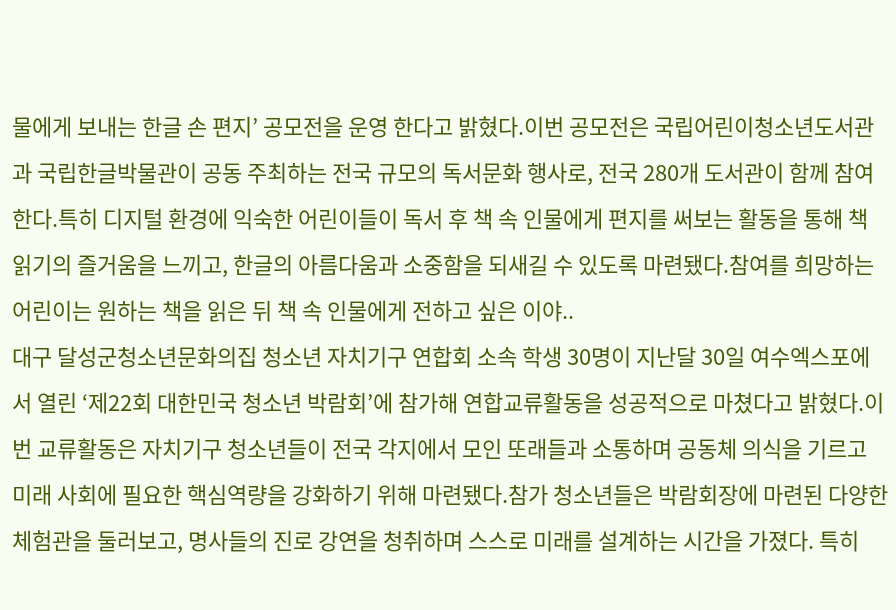물에게 보내는 한글 손 편지’ 공모전을 운영 한다고 밝혔다.이번 공모전은 국립어린이청소년도서관과 국립한글박물관이 공동 주최하는 전국 규모의 독서문화 행사로, 전국 280개 도서관이 함께 참여한다.특히 디지털 환경에 익숙한 어린이들이 독서 후 책 속 인물에게 편지를 써보는 활동을 통해 책 읽기의 즐거움을 느끼고, 한글의 아름다움과 소중함을 되새길 수 있도록 마련됐다.참여를 희망하는 어린이는 원하는 책을 읽은 뒤 책 속 인물에게 전하고 싶은 이야..
대구 달성군청소년문화의집 청소년 자치기구 연합회 소속 학생 30명이 지난달 30일 여수엑스포에서 열린 ‘제22회 대한민국 청소년 박람회’에 참가해 연합교류활동을 성공적으로 마쳤다고 밝혔다.이번 교류활동은 자치기구 청소년들이 전국 각지에서 모인 또래들과 소통하며 공동체 의식을 기르고 미래 사회에 필요한 핵심역량을 강화하기 위해 마련됐다.참가 청소년들은 박람회장에 마련된 다양한 체험관을 둘러보고, 명사들의 진로 강연을 청취하며 스스로 미래를 설계하는 시간을 가졌다. 특히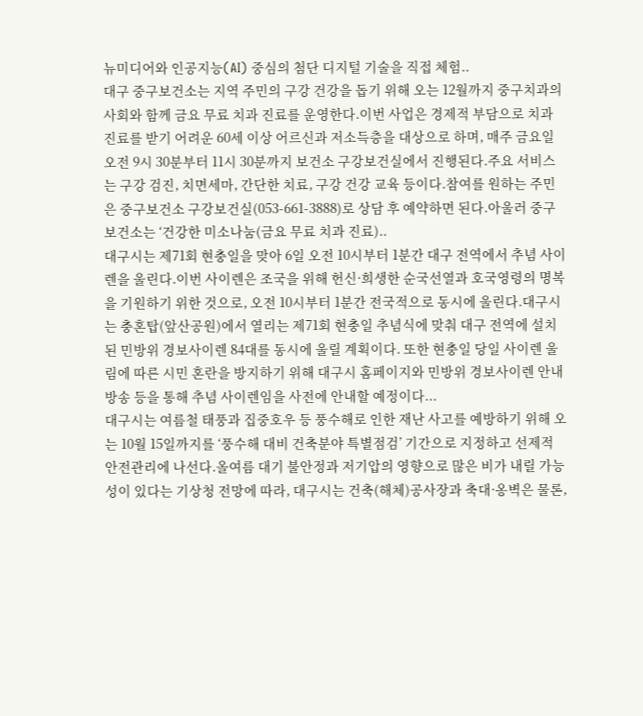뉴미디어와 인공지능(AI) 중심의 첨단 디지털 기술을 직접 체험..
대구 중구보건소는 지역 주민의 구강 건강을 돕기 위해 오는 12월까지 중구치과의사회와 함께 금요 무료 치과 진료를 운영한다.이번 사업은 경제적 부담으로 치과 진료를 받기 어려운 60세 이상 어르신과 저소득층을 대상으로 하며, 매주 금요일 오전 9시 30분부터 11시 30분까지 보건소 구강보건실에서 진행된다.주요 서비스는 구강 검진, 치면세마, 간단한 치료, 구강 건강 교육 등이다.참여를 원하는 주민은 중구보건소 구강보건실(053-661-3888)로 상담 후 예약하면 된다.아울러 중구보건소는 ‘건강한 미소나눔(금요 무료 치과 진료)..
대구시는 제71회 현충일을 맞아 6일 오전 10시부터 1분간 대구 전역에서 추념 사이렌을 울린다.이번 사이렌은 조국을 위해 헌신·희생한 순국선열과 호국영령의 명복을 기원하기 위한 것으로, 오전 10시부터 1분간 전국적으로 동시에 울린다.대구시는 충혼탑(앞산공원)에서 열리는 제71회 현충일 추념식에 맞춰 대구 전역에 설치된 민방위 경보사이렌 84대를 동시에 울릴 계획이다. 또한 현충일 당일 사이렌 울림에 따른 시민 혼란을 방지하기 위해 대구시 홈페이지와 민방위 경보사이렌 안내 방송 등을 통해 추념 사이렌임을 사전에 안내할 예정이다...
대구시는 여름철 태풍과 집중호우 등 풍수해로 인한 재난 사고를 예방하기 위해 오는 10월 15일까지를 ‘풍수해 대비 건축분야 특별점검’ 기간으로 지정하고 선제적 안전관리에 나선다.올여름 대기 불안정과 저기압의 영향으로 많은 비가 내릴 가능성이 있다는 기상청 전망에 따라, 대구시는 건축(해체)공사장과 축대·옹벽은 물론,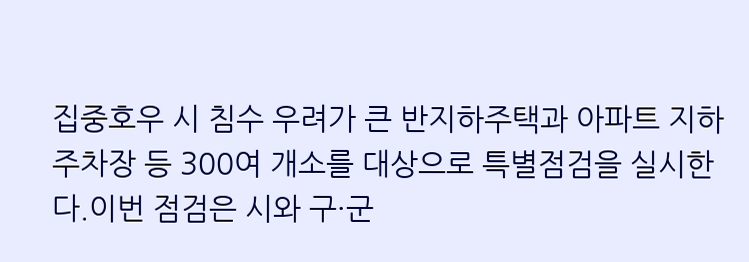집중호우 시 침수 우려가 큰 반지하주택과 아파트 지하주차장 등 300여 개소를 대상으로 특별점검을 실시한다.이번 점검은 시와 구·군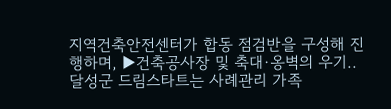지역건축안전센터가 합동 점검반을 구성해 진행하며, ▶건축공사장 및 축대·옹벽의 우기..
달성군 드림스타트는 사례관리 가족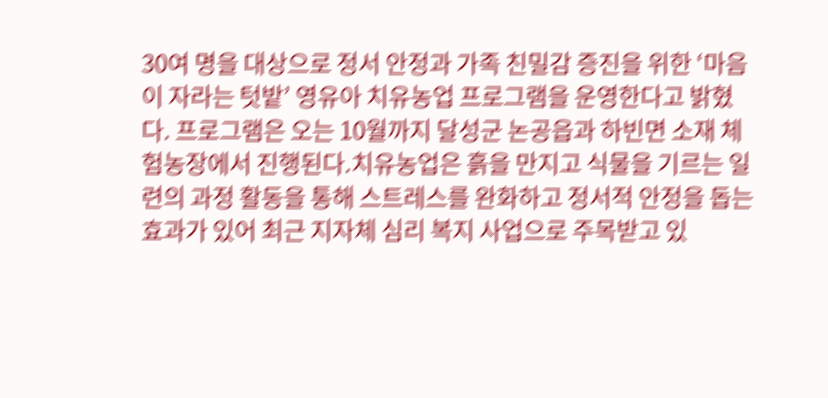30여 명을 대상으로 정서 안정과 가족 친밀감 증진을 위한 ‘마음이 자라는 텃밭’ 영유아 치유농업 프로그램을 운영한다고 밝혔다. 프로그램은 오는 10월까지 달성군 논공읍과 하빈면 소재 체험농장에서 진행된다.치유농업은 흙을 만지고 식물을 기르는 일련의 과정 활동을 통해 스트레스를 완화하고 정서적 안정을 돕는 효과가 있어 최근 지자체 심리 복지 사업으로 주목받고 있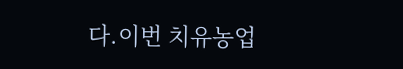다.이번 치유농업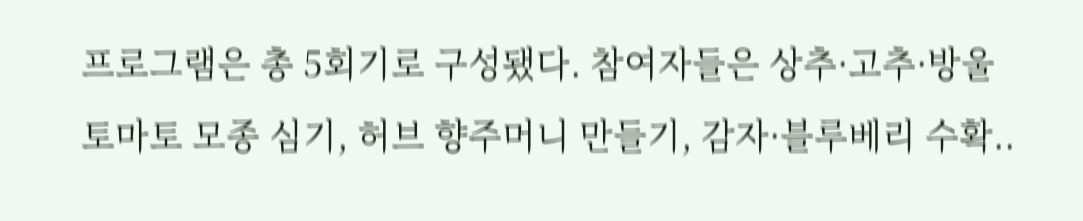프로그램은 총 5회기로 구성됐다. 참여자들은 상추·고추·방울토마토 모종 심기, 허브 향주머니 만들기, 감자·블루베리 수확..